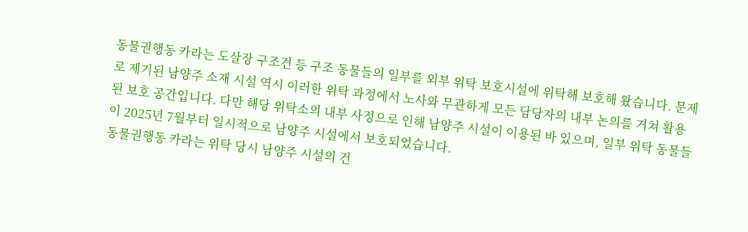동물권행동 카라는 도살장 구조견 등 구조 동물들의 일부를 외부 위탁 보호시설에 위탁해 보호해 왔습니다. 문제로 제기된 남양주 소재 시설 역시 이러한 위탁 과정에서 노사와 무관하게 모든 담당자의 내부 논의를 거쳐 활용된 보호 공간입니다. 다만 해당 위탁소의 내부 사정으로 인해 남양주 시설이 이용된 바 있으며, 일부 위탁 동물들이 2025년 7월부터 일시적으로 남양주 시설에서 보호되었습니다.
동물권행동 카라는 위탁 당시 남양주 시설의 건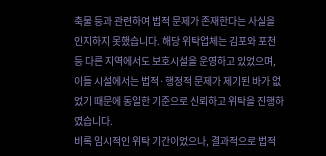축물 등과 관련하여 법적 문제가 존재한다는 사실을 인지하지 못했습니다. 해당 위탁업체는 김포와 포천 등 다른 지역에서도 보호시설을 운영하고 있었으며, 이들 시설에서는 법적·행정적 문제가 제기된 바가 없었기 때문에 동일한 기준으로 신뢰하고 위탁을 진행하였습니다.
비록 임시적인 위탁 기간이었으나, 결과적으로 법적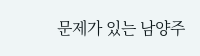문제가 있는 남양주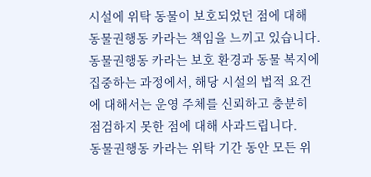시설에 위탁 동물이 보호되었던 점에 대해 동물권행동 카라는 책임을 느끼고 있습니다. 동물권행동 카라는 보호 환경과 동물 복지에 집중하는 과정에서, 해당 시설의 법적 요건에 대해서는 운영 주체를 신뢰하고 충분히 점검하지 못한 점에 대해 사과드립니다.
동물권행동 카라는 위탁 기간 동안 모든 위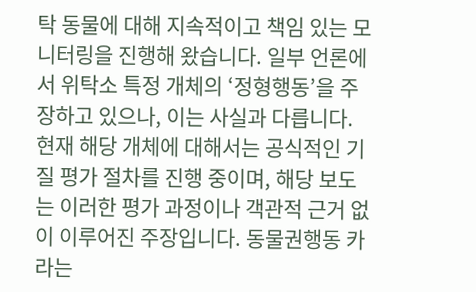탁 동물에 대해 지속적이고 책임 있는 모니터링을 진행해 왔습니다. 일부 언론에서 위탁소 특정 개체의 ‘정형행동’을 주장하고 있으나, 이는 사실과 다릅니다. 현재 해당 개체에 대해서는 공식적인 기질 평가 절차를 진행 중이며, 해당 보도는 이러한 평가 과정이나 객관적 근거 없이 이루어진 주장입니다. 동물권행동 카라는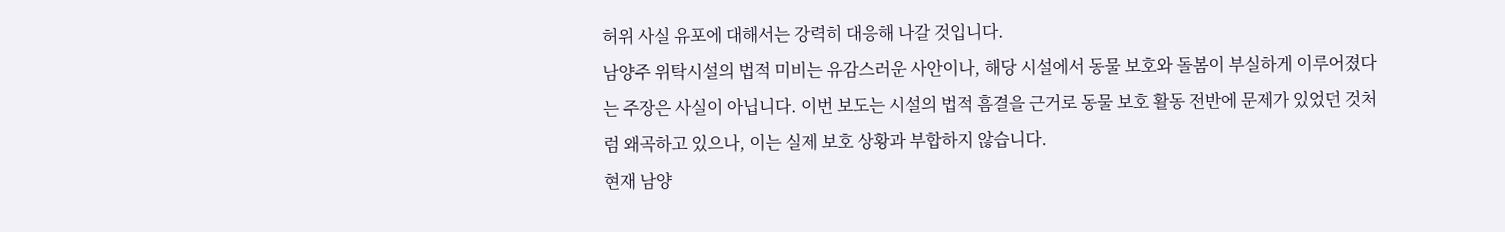허위 사실 유포에 대해서는 강력히 대응해 나갈 것입니다.
남양주 위탁시설의 법적 미비는 유감스러운 사안이나, 해당 시설에서 동물 보호와 돌봄이 부실하게 이루어졌다는 주장은 사실이 아닙니다. 이번 보도는 시설의 법적 흠결을 근거로 동물 보호 활동 전반에 문제가 있었던 것처럼 왜곡하고 있으나, 이는 실제 보호 상황과 부합하지 않습니다.
현재 남양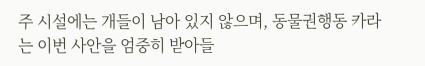주 시설에는 개들이 남아 있지 않으며, 동물권행동 카라는 이번 사안을 엄중히 받아들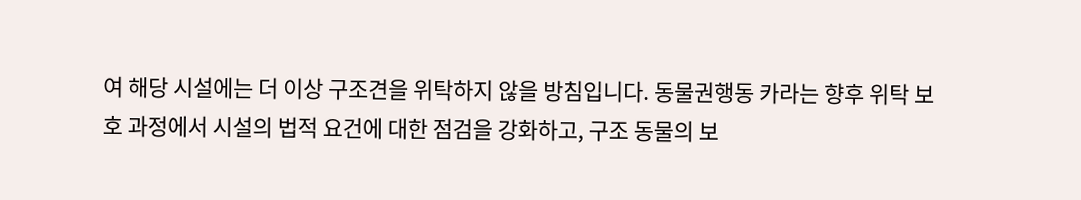여 해당 시설에는 더 이상 구조견을 위탁하지 않을 방침입니다. 동물권행동 카라는 향후 위탁 보호 과정에서 시설의 법적 요건에 대한 점검을 강화하고, 구조 동물의 보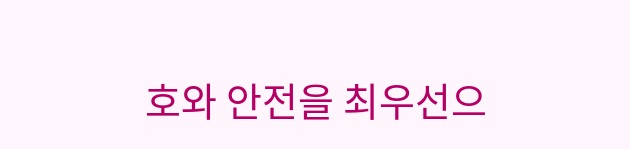호와 안전을 최우선으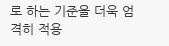로 하는 기준을 더욱 엄격히 적용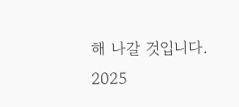해 나갈 것입니다.
2025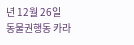년 12월 26일
동물권행동 카라